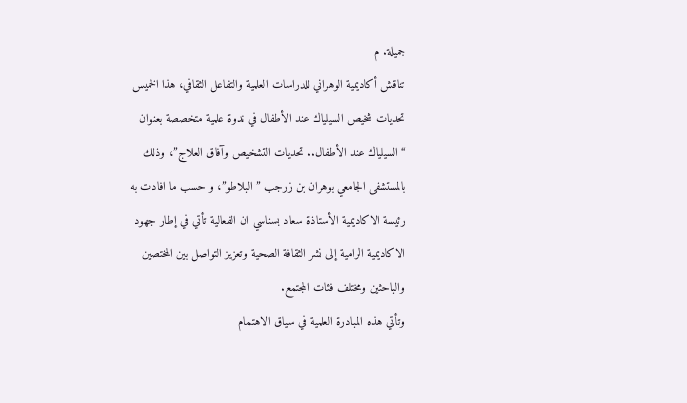جميلة. م
تناقش أكاديمية الوهراني للدراسات العلمية والتفاعل الثقافي، هذا الخميس تحديات شخيص السيلياك عند الأطفال في ندوة علمية متخصصة بعنوان “السيلياك عند الأطفال.. تحديات التشخيص وآفاق العلاج”، وذلك بالمستشفى الجامعي بوهران بن زرجب ” البلاطو”، و حسب ما افادت به رئيسة الاكاديمية الأستاذة سعاد بسناسي ان الفعالية تأتي في إطار جهود الاكاديمية الرامية إلى نشر الثقافة الصحية وتعزيز التواصل بين المختصين والباحثين ومختلف فئات المجتمع.
وتأتي هذه المبادرة العلمية في سياق الاهتمام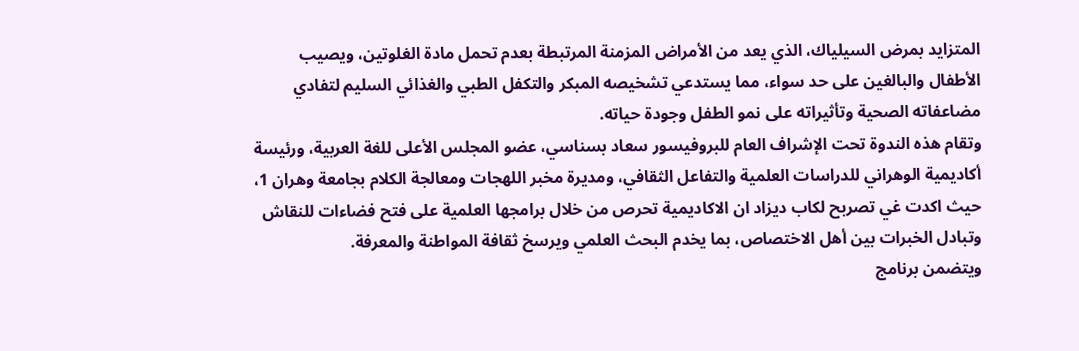المتزايد بمرض السيلياك، الذي يعد من الأمراض المزمنة المرتبطة بعدم تحمل مادة الغلوتين، ويصيب الأطفال والبالغين على حد سواء، مما يستدعي تشخيصه المبكر والتكفل الطبي والغذائي السليم لتفادي مضاعفاته الصحية وتأثيراته على نمو الطفل وجودة حياته.
وتقام هذه الندوة تحت الإشراف العام للبروفيسور سعاد بسناسي، عضو المجلس الأعلى للغة العربية، ورئيسة أكاديمية الوهراني للدراسات العلمية والتفاعل الثقافي، ومديرة مخبر اللهجات ومعالجة الكلام بجامعة وهران 1، حيث اكدت غي تصربح لكاب ديزاد ان الاكاديمية تحرص من خلال برامجها العلمية على فتح فضاءات للنقاش وتبادل الخبرات بين أهل الاختصاص، بما يخدم البحث العلمي ويرسخ ثقافة المواطنة والمعرفة.
ويتضمن برنامج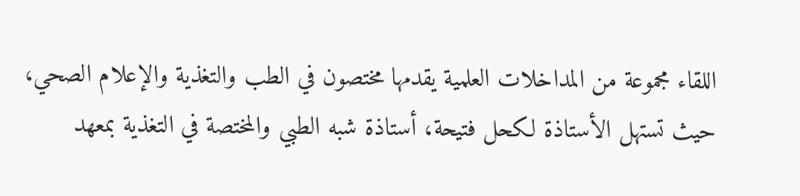اللقاء مجموعة من المداخلات العلمية يقدمها مختصون في الطب والتغذية والإعلام الصحي، حيث تستهل الأستاذة لكحل فتيحة، أستاذة شبه الطبي والمختصة في التغذية بمعهد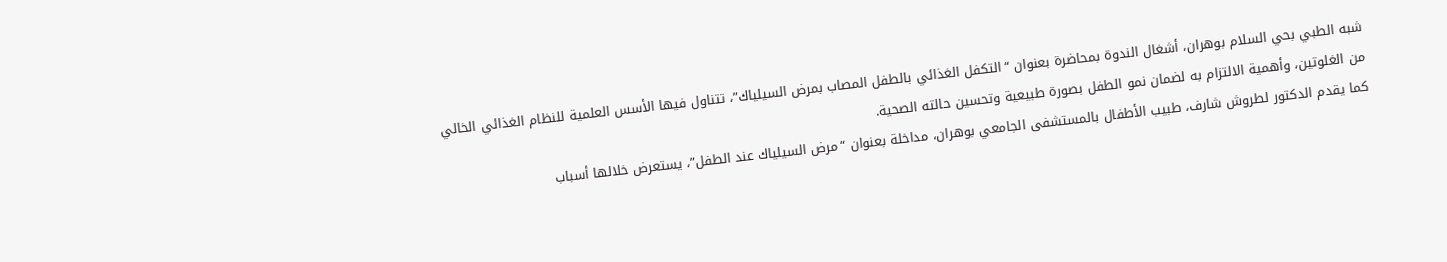شبه الطبي بحي السلام بوهران، أشغال الندوة بمحاضرة بعنوان “التكفل الغذائي بالطفل المصاب بمرض السيلياك”، تتناول فيها الأسس العلمية للنظام الغذائي الخالي من الغلوتين، وأهمية الالتزام به لضمان نمو الطفل بصورة طبيعية وتحسين حالته الصحية.
كما يقدم الدكتور لطروش شارف، طبيب الأطفال بالمستشفى الجامعي بوهران، مداخلة بعنوان “مرض السيلياك عند الطفل”، يستعرض خلالها أسباب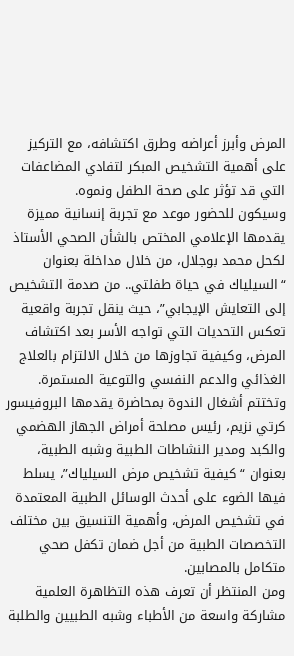المرض وأبرز أعراضه وطرق اكتشافه، مع التركيز على أهمية التشخيص المبكر لتفادي المضاعفات التي قد تؤثر على صحة الطفل ونموه.
وسيكون للحضور موعد مع تجربة إنسانية مميزة يقدمها الإعلامي المختص بالشأن الصحي الأستاذ لكحل محمد بوجلال، من خلال مداخلة بعنوان “السيلياك في حياة طفلتي.. من صدمة التشخيص إلى التعايش الإيجابي”، حيث ينقل تجربة واقعية تعكس التحديات التي تواجه الأسر بعد اكتشاف المرض، وكيفية تجاوزها من خلال الالتزام بالعلاج الغذائي والدعم النفسي والتوعية المستمرة.
وتختتم أشغال الندوة بمحاضرة يقدمها البروفيسور كرتي نزيم، رئيس مصلحة أمراض الجهاز الهضمي والكبد ومدير النشاطات الطبية وشبه الطبية، بعنوان “كيفية تشخيص مرض السيلياك”، يسلط فيها الضوء على أحدث الوسائل الطبية المعتمدة في تشخيص المرض، وأهمية التنسيق بين مختلف التخصصات الطبية من أجل ضمان تكفل صحي متكامل بالمصابين.
ومن المنتظر أن تعرف هذه التظاهرة العلمية مشاركة واسعة من الأطباء وشبه الطبيين والطلبة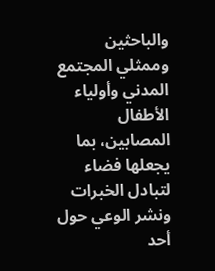والباحثين وممثلي المجتمع المدني وأولياء الأطفال المصابين، بما يجعلها فضاء لتبادل الخبرات ونشر الوعي حول أحد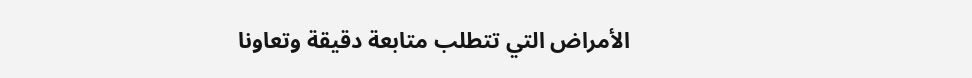الأمراض التي تتطلب متابعة دقيقة وتعاونا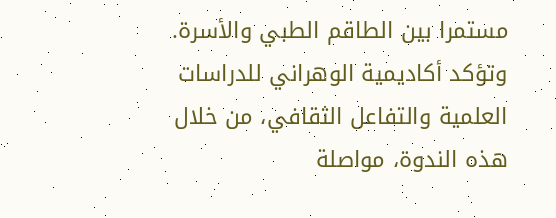مستمرا بين الطاقم الطبي والأسرة.
وتؤكد أكاديمية الوهراني للدراسات العلمية والتفاعل الثقافي، من خلال هذه الندوة، مواصلة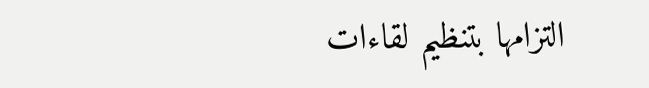التزامها بتنظيم لقاءات